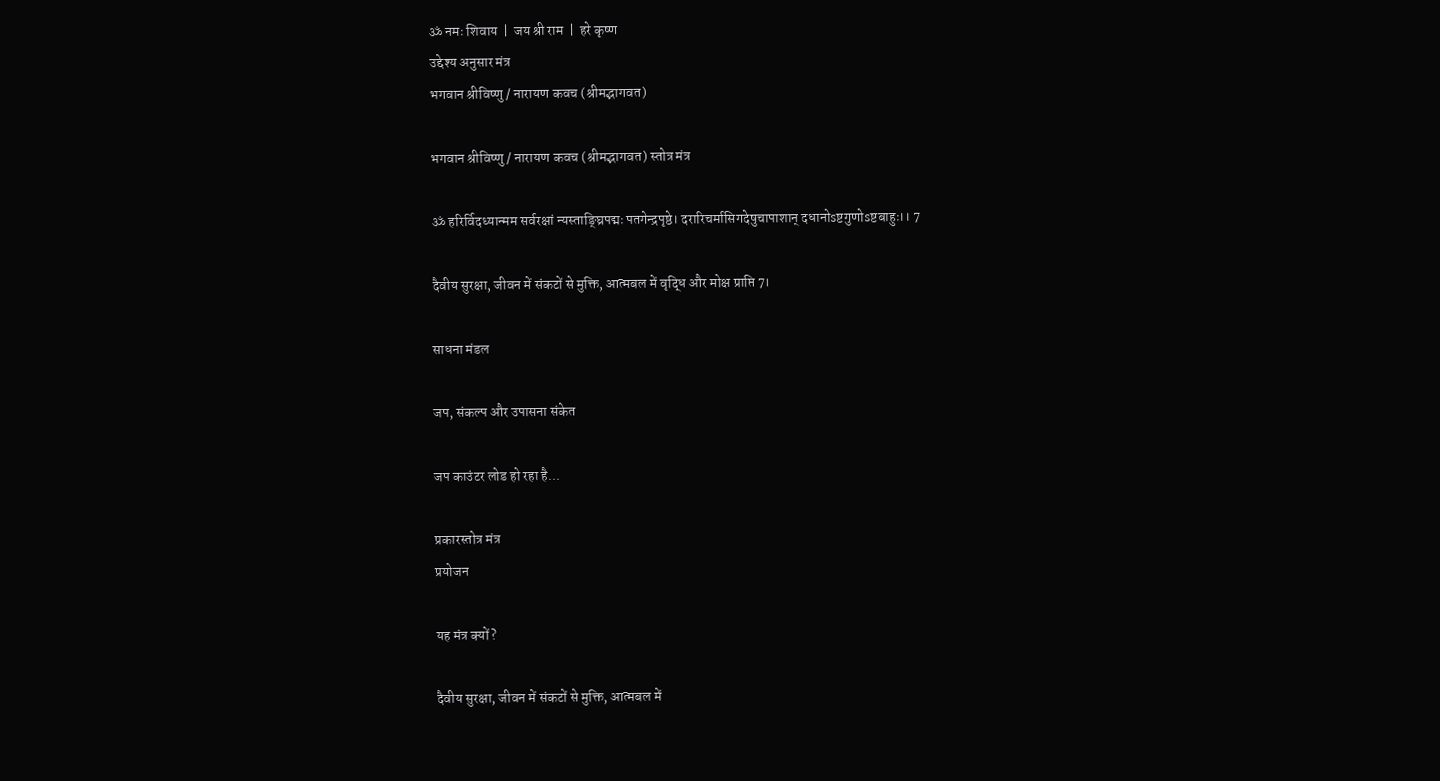ॐ नमः शिवाय  |  जय श्री राम  |  हरे कृष्ण
उद्देश्य अनुसार मंत्र
भगवान श्रीविष्णु / नारायण कवच (श्रीमद्भागवत)

भगवान श्रीविष्णु / नारायण कवच (श्रीमद्भागवत) स्तोत्र मंत्र

ॐ हरिर्विदध्यान्मम सर्वरक्षां न्यस्ताङ्घ्रिपद्मः पतगेन्द्रपृष्ठे। दरारिचर्मासिगदेषुचापाशान् दधानोsष्टगुणोsष्टबाहुः।। 7

दैवीय सुरक्षा, जीवन में संकटों से मुक्ति, आत्मबल में वृद्धि और मोक्ष प्राप्ति 7।

साधना मंडल

जप, संकल्प और उपासना संकेत

जप काउंटर लोड हो रहा है...

प्रकारस्तोत्र मंत्र
प्रयोजन

यह मंत्र क्यों?

दैवीय सुरक्षा, जीवन में संकटों से मुक्ति, आत्मबल में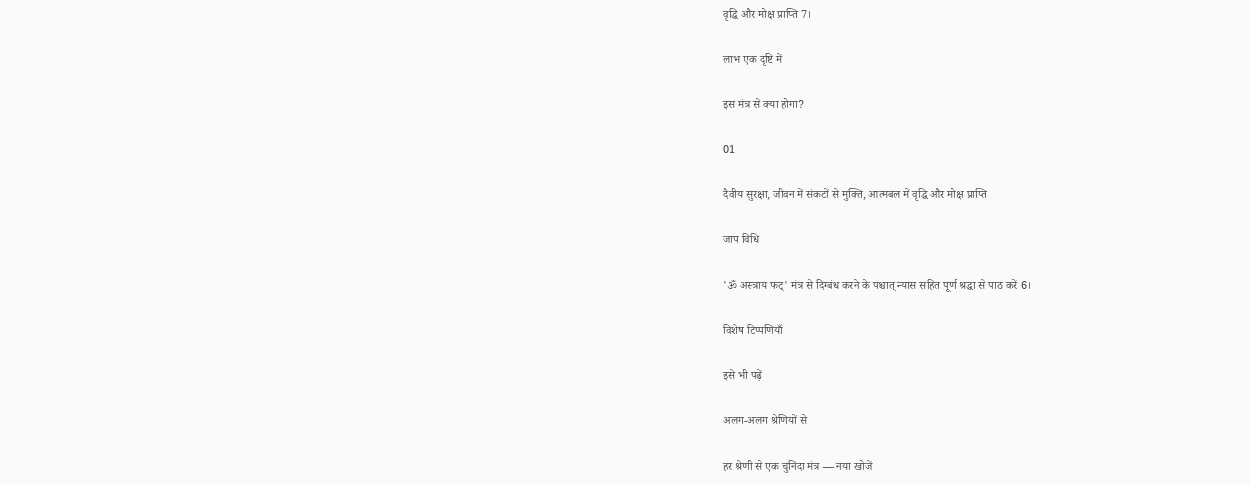वृद्धि और मोक्ष प्राप्ति 7।

लाभ एक दृष्टि में

इस मंत्र से क्या होगा?

01

दैवीय सुरक्षा, जीवन में संकटों से मुक्ति, आत्मबल में वृद्धि और मोक्ष प्राप्ति

जाप विधि

'ॐ अस्त्राय फट्' मंत्र से दिग्बंध करने के पश्चात् न्यास सहित पूर्ण श्रद्धा से पाठ करें 6।

विशेष टिप्पणियाँ

इसे भी पढ़ें

अलग-अलग श्रेणियों से

हर श्रेणी से एक चुनिंदा मंत्र — नया खोजें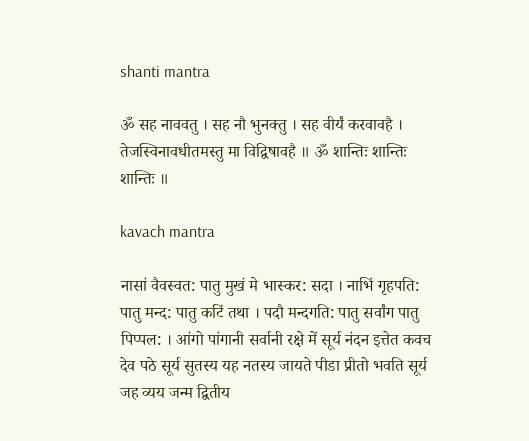shanti mantra

ॐ सह नाववतु । सह नौ भुनक्तु । सह वीर्यं करवावहै । तेजस्विनावधीतमस्तु मा विद्विषावहै ॥ ॐ शान्तिः शान्तिः शान्तिः ॥

kavach mantra

नासां वैवस्वत: पातु मुखं मे भास्कर: सदा । नाभिं गृहपति: पातु मन्द: पातु कटिं तथा । पदौ मन्दगति: पातु सर्वांग पातु पिप्पल: । आंगो पांगानी सर्वानी रक्षे में सूर्य नंदन इत्तेत कवच देव पठे सूर्य सुतस्य यह नतस्य जायते पीडा प्रीतो भवति सूर्य जह व्यय जन्म द्वितीय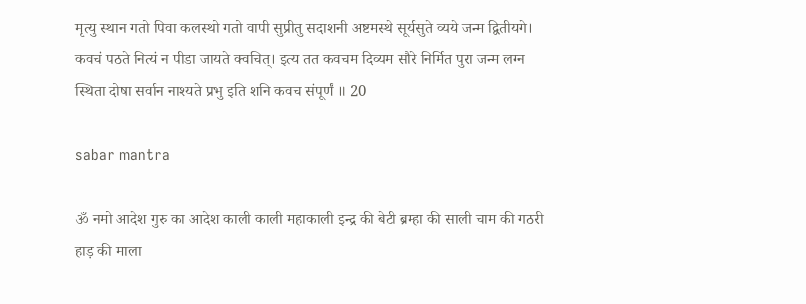मृत्यु स्थान गतो पिवा कलस्थो गतो वापी सुप्रीतु सदाशनी अष्टमस्थे सूर्यसुते व्यये जन्म द्वितीयगे। कवचं पठते नित्यं न पीडा जायते क्वचित्। इत्य तत कवचम दिव्यम सौरे निर्मित पुरा जन्म लग्न स्थिता दोषा सर्वान नाश्यते प्रभु इति शनि कवच संपूर्णं ॥ 20

sabar mantra

ॐ नमो आदेश गुरु का आदेश काली काली महाकाली इन्द्र की बेटी ब्रम्हा की साली चाम की गठरी हाड़ की माला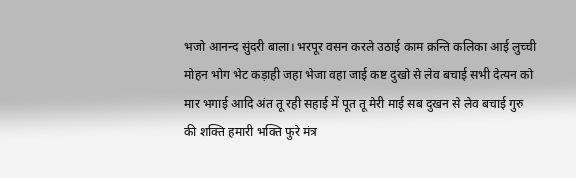भजो आनन्द सुंदरी बाला। भरपूर वसन करले उठाई काम क्रन्ति कलिका आई लुच्ची मोहन भोग भेट कड़ाही जहा भेजा वहा जाई कष्ट दुखो से लेव बचाई सभी देत्यन को मार भगाई आदि अंत तू रही सहाई में पूत तू मेरी माई सब दुखन से लेव बचाई गुरु की शक्ति हमारी भक्ति फुरे मंत्र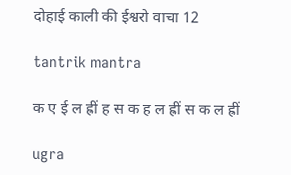दोहाई काली की ईश्वरो वाचा 12

tantrik mantra

क ए ई ल ह्रीं ह स क ह ल ह्रीं स क ल ह्रीं

ugra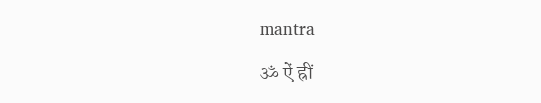mantra

ॐ ऐं ह्रीं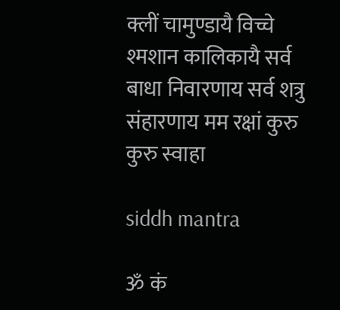क्लीं चामुण्डायै विच्चे श्मशान कालिकायै सर्व बाधा निवारणाय सर्व शत्रु संहारणाय मम रक्षां कुरु कुरु स्वाहा

siddh mantra

ॐ कं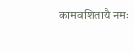कामवशितायै नमः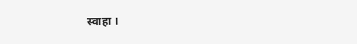स्वाहा ।